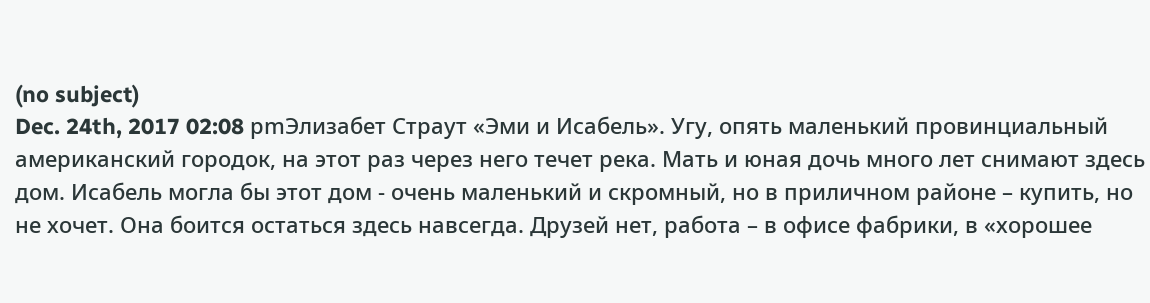(no subject)
Dec. 24th, 2017 02:08 pmЭлизабет Страут «Эми и Исабель». Угу, опять маленький провинциальный американский городок, на этот раз через него течет река. Мать и юная дочь много лет снимают здесь дом. Исабель могла бы этот дом - очень маленький и скромный, но в приличном районе – купить, но не хочет. Она боится остаться здесь навсегда. Друзей нет, работа – в офисе фабрики, в «хорошее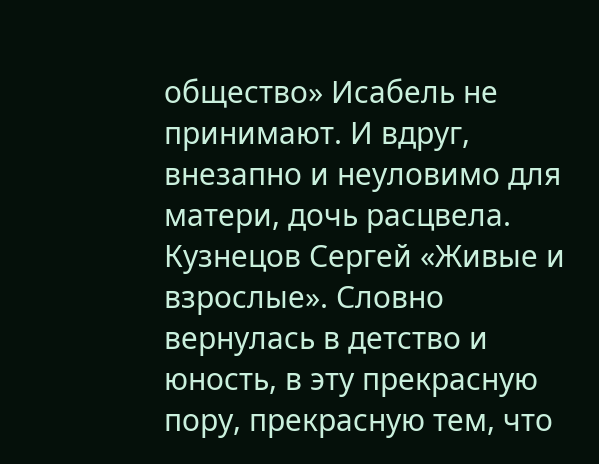общество» Исабель не принимают. И вдруг, внезапно и неуловимо для матери, дочь расцвела.
Кузнецов Сергей «Живые и взрослые». Словно вернулась в детство и юность, в эту прекрасную пору, прекрасную тем, что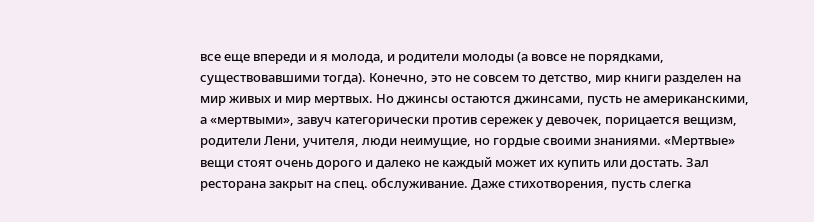все еще впереди и я молода, и родители молоды (а вовсе не порядками, существовавшими тогда). Конечно, это не совсем то детство, мир книги разделен на мир живых и мир мертвых. Но джинсы остаются джинсами, пусть не американскими, а «мертвыми», завуч категорически против сережек у девочек, порицается вещизм, родители Лени, учителя, люди неимущие, но гордые своими знаниями. «Мертвые» вещи стоят очень дорого и далеко не каждый может их купить или достать. Зал ресторана закрыт на спец. обслуживание. Даже стихотворения, пусть слегка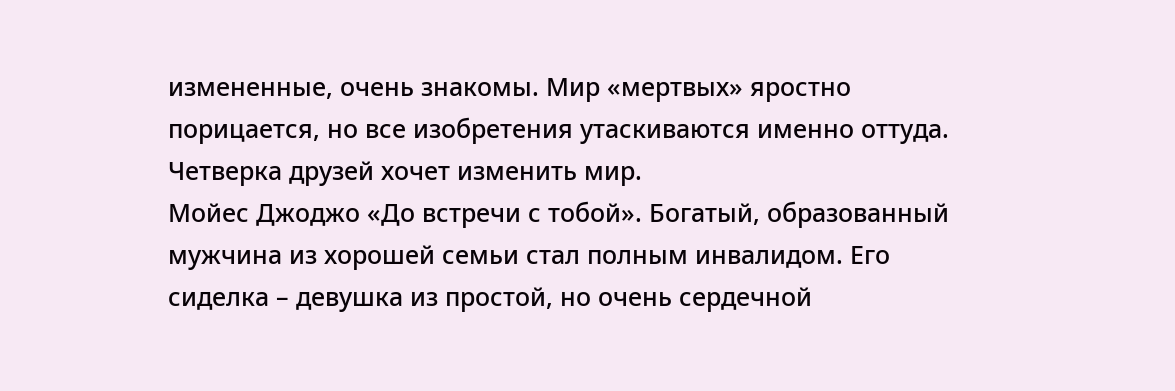измененные, очень знакомы. Мир «мертвых» яростно порицается, но все изобретения утаскиваются именно оттуда. Четверка друзей хочет изменить мир.
Мойес Джоджо «До встречи с тобой». Богатый, образованный мужчина из хорошей семьи стал полным инвалидом. Его сиделка – девушка из простой, но очень сердечной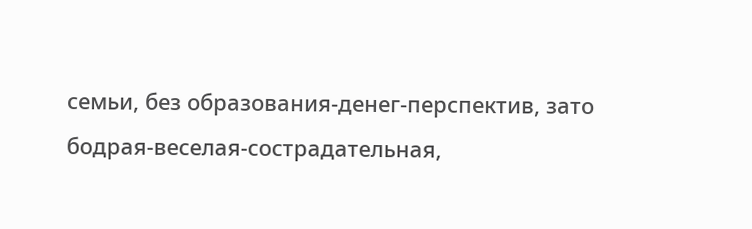семьи, без образования-денег-перспектив, зато бодрая-веселая-сострадательная,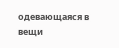одевающаяся в вещи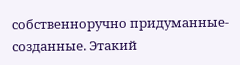собственноручно придуманные-созданные. Этакий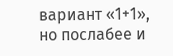вариант «1+1», но послабее и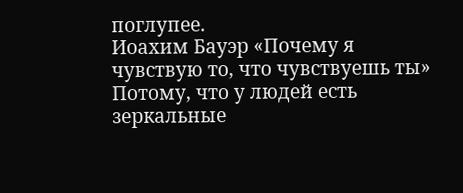поглупее.
Иоахим Бауэр «Почему я чувствую то, что чувствуешь ты» Потому, что у людей есть зеркальные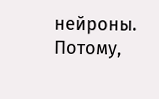нейроны. Потому,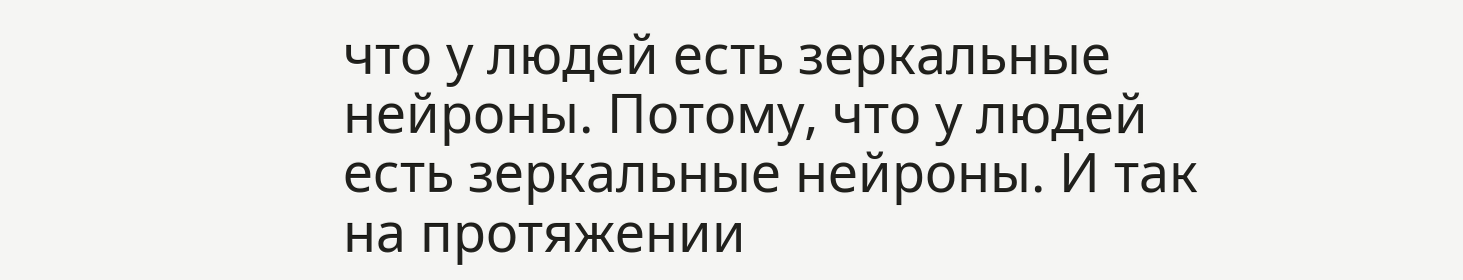что у людей есть зеркальные нейроны. Потому, что у людей есть зеркальные нейроны. И так на протяжении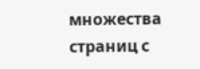множества страниц с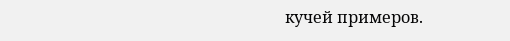кучей примеров.